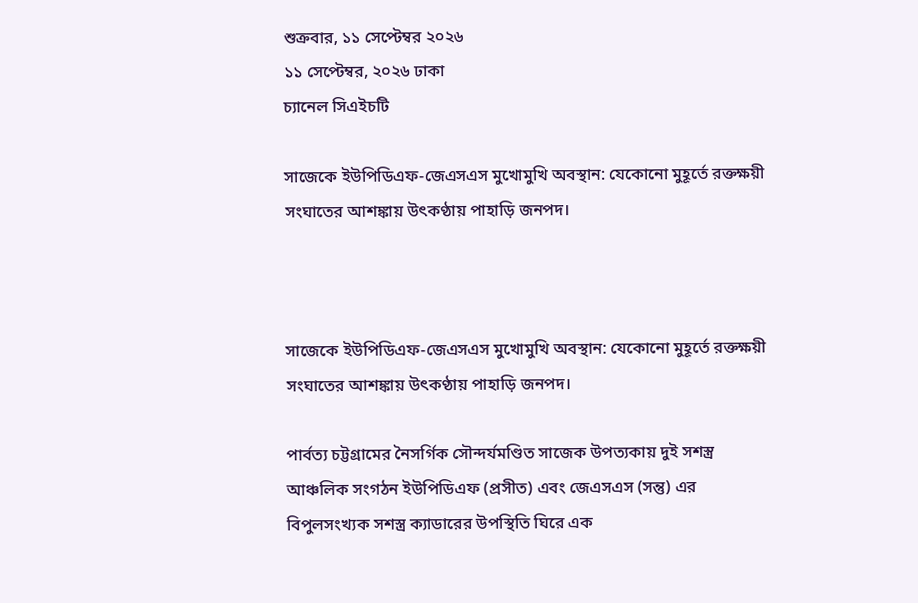শুক্রবার, ১১ সেপ্টেম্বর ২০২৬
১১ সেপ্টেম্বর, ২০২৬ ঢাকা
চ্যানেল সিএইচটি

সাজেকে ইউপিডিএফ-জেএসএস মুখোমুখি অবস্থান: যেকোনো মুহূর্তে রক্তক্ষয়ী সংঘাতের আশঙ্কায় উৎকণ্ঠায় পাহাড়ি জনপদ।



সাজেকে ইউপিডিএফ-জেএসএস মুখোমুখি অবস্থান: যেকোনো মুহূর্তে রক্তক্ষয়ী সংঘাতের আশঙ্কায় উৎকণ্ঠায় পাহাড়ি জনপদ।

পার্বত্য চট্টগ্রামের নৈসর্গিক সৌন্দর্যমণ্ডিত সাজেক উপত্যকায় দুই সশস্ত্র আঞ্চলিক সংগঠন ইউপিডিএফ (প্রসীত) এবং জেএসএস (সন্তু) এর বিপুলসংখ্যক সশস্ত্র ক্যাডারের উপস্থিতি ঘিরে এক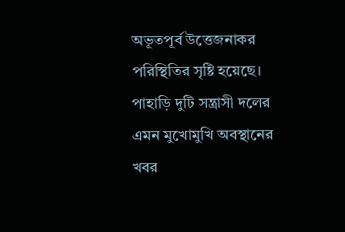অভূতপূর্ব উত্তেজনাকর পরিস্থিতির সৃষ্টি হয়েছে। পাহাড়ি দুটি সন্ত্রাসী দলের এমন মুখোমুখি অবস্থানের খবর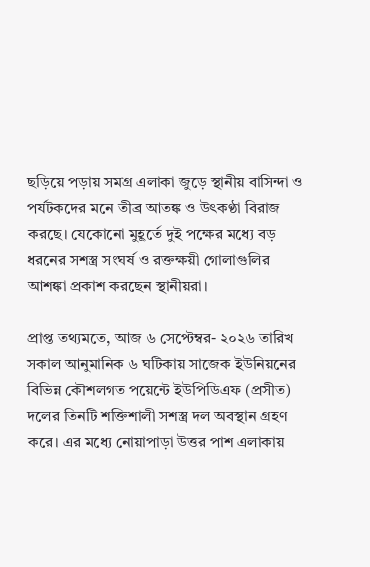ছড়িয়ে পড়ায় সমগ্র এলাকা জুড়ে স্থানীয় বাসিন্দা ও পর্যটকদের মনে তীব্র আতঙ্ক ও উৎকণ্ঠা বিরাজ করছে। যেকোনো মুহূর্তে দুই পক্ষের মধ্যে বড় ধরনের সশস্ত্র সংঘর্ষ ও রক্তক্ষয়ী গোলাগুলির আশঙ্কা প্রকাশ করছেন স্থানীয়রা।

প্রাপ্ত তথ্যমতে, আজ ৬ সেপ্টেম্বর- ২০২৬ তারিখ সকাল আনুমানিক ৬ ঘটিকায় সাজেক ইউনিয়নের বিভিন্ন কৌশলগত পয়েন্টে ইউপিডিএফ (প্রসীত) দলের তিনটি শক্তিশালী সশস্ত্র দল অবস্থান গ্রহণ করে। এর মধ্যে নোয়াপাড়া উত্তর পাশ এলাকায়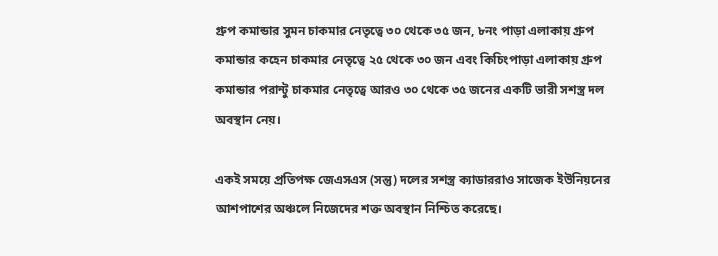গ্রুপ কমান্ডার সুমন চাকমার নেতৃত্বে ৩০ থেকে ৩৫ জন, ৮নং পাড়া এলাকায় গ্রুপ কমান্ডার কহেন চাকমার নেতৃত্বে ২৫ থেকে ৩০ জন এবং কিচিংপাড়া এলাকায় গ্রুপ কমান্ডার পরান্টু চাকমার নেতৃত্বে আরও ৩০ থেকে ৩৫ জনের একটি ভারী সশস্ত্র দল অবস্থান নেয়।

একই সময়ে প্রতিপক্ষ জেএসএস (সন্তু) দলের সশস্ত্র ক্যাডাররাও সাজেক ইউনিয়নের আশপাশের অঞ্চলে নিজেদের শক্ত অবস্থান নিশ্চিত করেছে।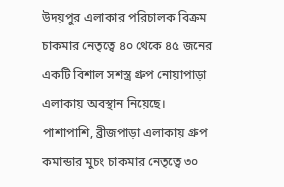উদয়পুর এলাকার পরিচালক বিক্রম চাকমার নেতৃত্বে ৪০ থেকে ৪৫ জনের একটি বিশাল সশস্ত্র গ্রুপ নোয়াপাড়া এলাকায় অবস্থান নিয়েছে। পাশাপাশি, ব্রীজপাড়া এলাকায় গ্রুপ কমান্ডার মুচং চাকমার নেতৃত্বে ৩০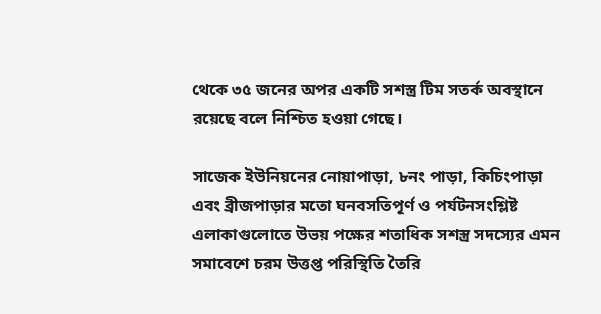থেকে ৩৫ জনের অপর একটি সশস্ত্র টিম সতর্ক অবস্থানে রয়েছে বলে নিশ্চিত হওয়া গেছে।

সাজেক ইউনিয়নের নোয়াপাড়া, ৮নং পাড়া, কিচিংপাড়া এবং ব্রীজপাড়ার মতো ঘনবসতিপূর্ণ ও পর্যটনসংশ্লিষ্ট এলাকাগুলোতে উভয় পক্ষের শতাধিক সশস্ত্র সদস্যের এমন সমাবেশে চরম উত্তপ্ত পরিস্থিতি তৈরি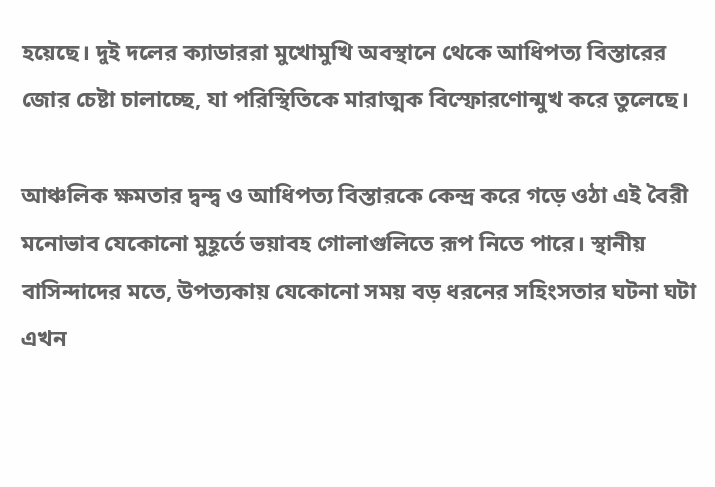হয়েছে। দুই দলের ক্যাডাররা মুখোমুখি অবস্থানে থেকে আধিপত্য বিস্তারের জোর চেষ্টা চালাচ্ছে, যা পরিস্থিতিকে মারাত্মক বিস্ফোরণোন্মুখ করে তুলেছে।

আঞ্চলিক ক্ষমতার দ্বন্দ্ব ও আধিপত্য বিস্তারকে কেন্দ্র করে গড়ে ওঠা এই বৈরী মনোভাব যেকোনো মুহূর্তে ভয়াবহ গোলাগুলিতে রূপ নিতে পারে। স্থানীয় বাসিন্দাদের মতে, উপত্যকায় যেকোনো সময় বড় ধরনের সহিংসতার ঘটনা ঘটা এখন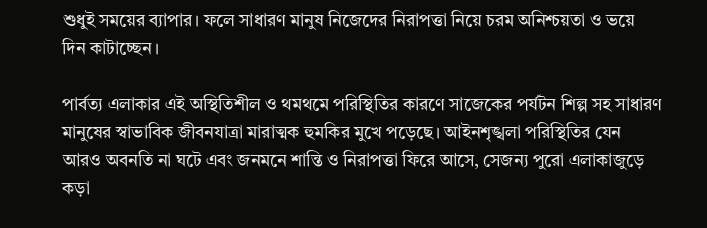শুধুই সময়ের ব্যাপার। ফলে সাধারণ মানুষ নিজেদের নিরাপত্তা নিয়ে চরম অনিশ্চয়তা ও ভয়ে দিন কাটাচ্ছেন।

পার্বত্য এলাকার এই অস্থিতিশীল ও থমথমে পরিস্থিতির কারণে সাজেকের পর্যটন শিল্প সহ সাধারণ মানুষের স্বাভাবিক জীবনযাত্রা মারাত্মক হুমকির মুখে পড়েছে। আইনশৃঙ্খলা পরিস্থিতির যেন আরও অবনতি না ঘটে এবং জনমনে শান্তি ও নিরাপত্তা ফিরে আসে, সেজন্য পুরো এলাকাজুড়ে কড়া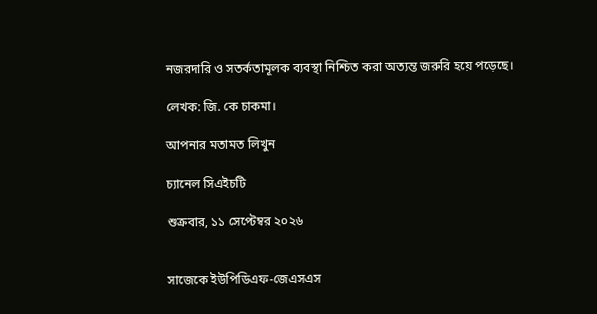নজরদারি ও সতর্কতামূলক ব্যবস্থা নিশ্চিত করা অত্যন্ত জরুরি হয়ে পড়েছে।

লেখক: জি. কে চাকমা।

আপনার মতামত লিখুন

চ্যানেল সিএইচটি

শুক্রবার, ১১ সেপ্টেম্বর ২০২৬


সাজেকে ইউপিডিএফ-জেএসএস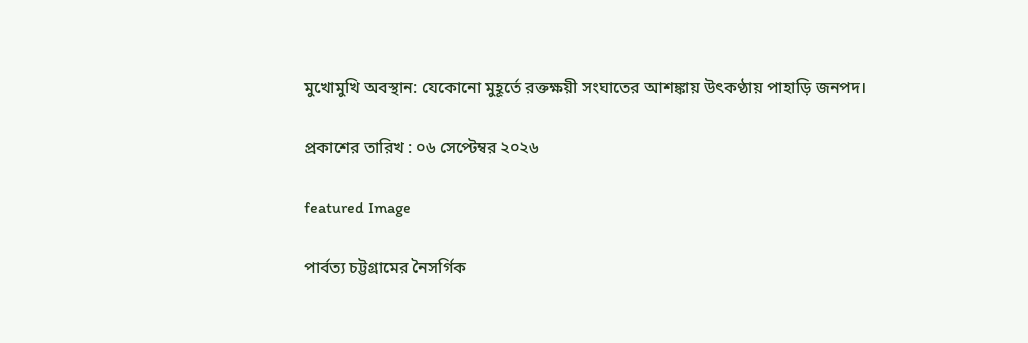মুখোমুখি অবস্থান: যেকোনো মুহূর্তে রক্তক্ষয়ী সংঘাতের আশঙ্কায় উৎকণ্ঠায় পাহাড়ি জনপদ।

প্রকাশের তারিখ : ০৬ সেপ্টেম্বর ২০২৬

featured Image

পার্বত্য চট্টগ্রামের নৈসর্গিক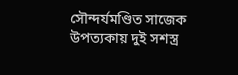সৌন্দর্যমণ্ডিত সাজেক উপত্যকায় দুই সশস্ত্র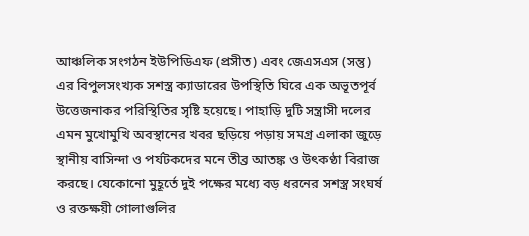আঞ্চলিক সংগঠন ইউপিডিএফ (প্রসীত) এবং জেএসএস (সন্তু) এর বিপুলসংখ্যক সশস্ত্র ক্যাডারের উপস্থিতি ঘিরে এক অভূতপূর্ব উত্তেজনাকর পরিস্থিতির সৃষ্টি হয়েছে। পাহাড়ি দুটি সন্ত্রাসী দলের এমন মুখোমুখি অবস্থানের খবর ছড়িয়ে পড়ায় সমগ্র এলাকা জুড়ে স্থানীয় বাসিন্দা ও পর্যটকদের মনে তীব্র আতঙ্ক ও উৎকণ্ঠা বিরাজ করছে। যেকোনো মুহূর্তে দুই পক্ষের মধ্যে বড় ধরনের সশস্ত্র সংঘর্ষ ও রক্তক্ষয়ী গোলাগুলির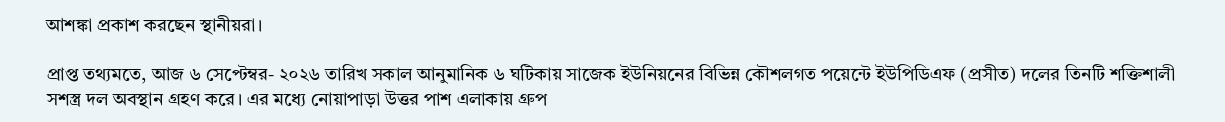আশঙ্কা প্রকাশ করছেন স্থানীয়রা।

প্রাপ্ত তথ্যমতে, আজ ৬ সেপ্টেম্বর- ২০২৬ তারিখ সকাল আনুমানিক ৬ ঘটিকায় সাজেক ইউনিয়নের বিভিন্ন কৌশলগত পয়েন্টে ইউপিডিএফ (প্রসীত) দলের তিনটি শক্তিশালী সশস্ত্র দল অবস্থান গ্রহণ করে। এর মধ্যে নোয়াপাড়া উত্তর পাশ এলাকায় গ্রুপ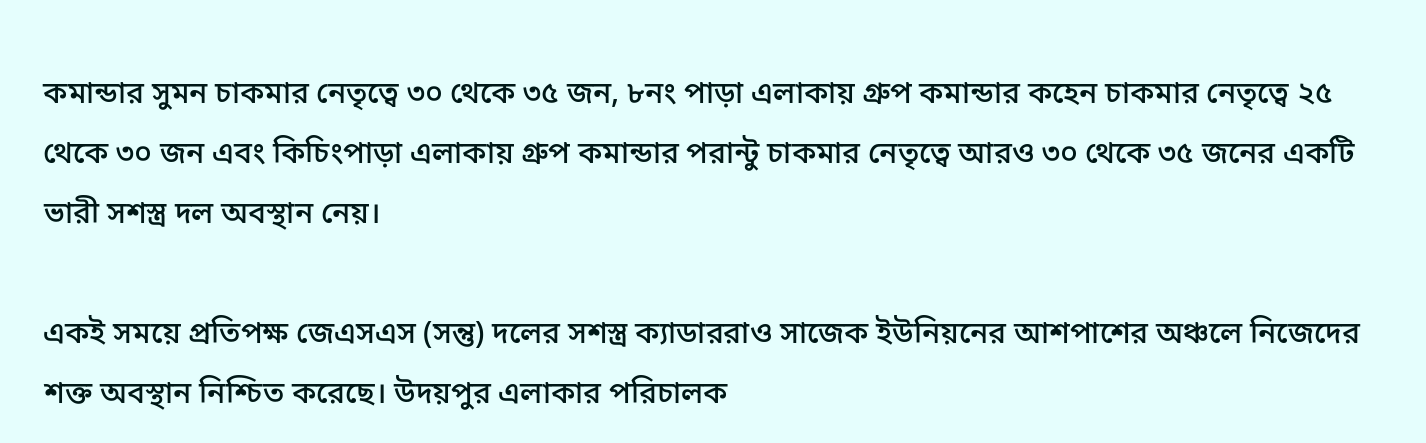কমান্ডার সুমন চাকমার নেতৃত্বে ৩০ থেকে ৩৫ জন, ৮নং পাড়া এলাকায় গ্রুপ কমান্ডার কহেন চাকমার নেতৃত্বে ২৫ থেকে ৩০ জন এবং কিচিংপাড়া এলাকায় গ্রুপ কমান্ডার পরান্টু চাকমার নেতৃত্বে আরও ৩০ থেকে ৩৫ জনের একটি ভারী সশস্ত্র দল অবস্থান নেয়।

একই সময়ে প্রতিপক্ষ জেএসএস (সন্তু) দলের সশস্ত্র ক্যাডাররাও সাজেক ইউনিয়নের আশপাশের অঞ্চলে নিজেদের শক্ত অবস্থান নিশ্চিত করেছে। উদয়পুর এলাকার পরিচালক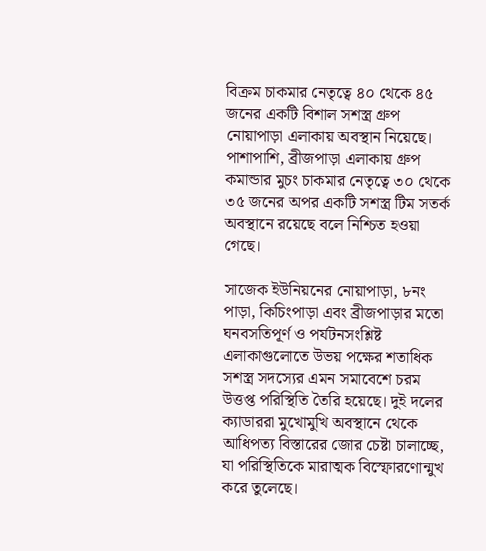বিক্রম চাকমার নেতৃত্বে ৪০ থেকে ৪৫ জনের একটি বিশাল সশস্ত্র গ্রুপ নোয়াপাড়া এলাকায় অবস্থান নিয়েছে। পাশাপাশি, ব্রীজপাড়া এলাকায় গ্রুপ কমান্ডার মুচং চাকমার নেতৃত্বে ৩০ থেকে ৩৫ জনের অপর একটি সশস্ত্র টিম সতর্ক অবস্থানে রয়েছে বলে নিশ্চিত হওয়া গেছে।

সাজেক ইউনিয়নের নোয়াপাড়া, ৮নং পাড়া, কিচিংপাড়া এবং ব্রীজপাড়ার মতো ঘনবসতিপূর্ণ ও পর্যটনসংশ্লিষ্ট এলাকাগুলোতে উভয় পক্ষের শতাধিক সশস্ত্র সদস্যের এমন সমাবেশে চরম উত্তপ্ত পরিস্থিতি তৈরি হয়েছে। দুই দলের ক্যাডাররা মুখোমুখি অবস্থানে থেকে আধিপত্য বিস্তারের জোর চেষ্টা চালাচ্ছে, যা পরিস্থিতিকে মারাত্মক বিস্ফোরণোন্মুখ করে তুলেছে।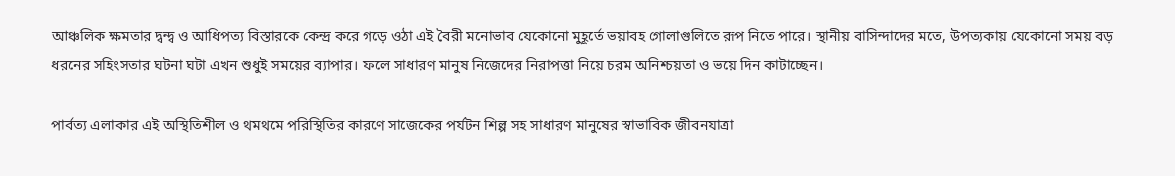আঞ্চলিক ক্ষমতার দ্বন্দ্ব ও আধিপত্য বিস্তারকে কেন্দ্র করে গড়ে ওঠা এই বৈরী মনোভাব যেকোনো মুহূর্তে ভয়াবহ গোলাগুলিতে রূপ নিতে পারে। স্থানীয় বাসিন্দাদের মতে, উপত্যকায় যেকোনো সময় বড় ধরনের সহিংসতার ঘটনা ঘটা এখন শুধুই সময়ের ব্যাপার। ফলে সাধারণ মানুষ নিজেদের নিরাপত্তা নিয়ে চরম অনিশ্চয়তা ও ভয়ে দিন কাটাচ্ছেন।

পার্বত্য এলাকার এই অস্থিতিশীল ও থমথমে পরিস্থিতির কারণে সাজেকের পর্যটন শিল্প সহ সাধারণ মানুষের স্বাভাবিক জীবনযাত্রা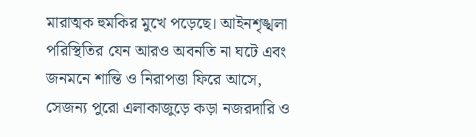মারাত্মক হুমকির মুখে পড়েছে। আইনশৃঙ্খলা পরিস্থিতির যেন আরও অবনতি না ঘটে এবং জনমনে শান্তি ও নিরাপত্তা ফিরে আসে, সেজন্য পুরো এলাকাজুড়ে কড়া নজরদারি ও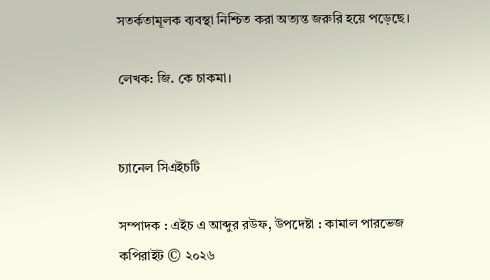সতর্কতামূলক ব্যবস্থা নিশ্চিত করা অত্যন্ত জরুরি হয়ে পড়েছে।

লেখক: জি. কে চাকমা।


চ্যানেল সিএইচটি

সম্পাদক : এইচ এ আব্দুর রউফ, উপদেষ্টা : কামাল পারভেজ
কপিরাইট © ২০২৬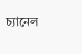চ্যানেল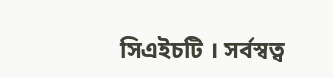সিএইচটি । সর্বস্বত্ব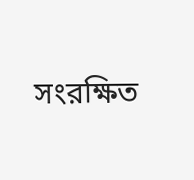সংরক্ষিত